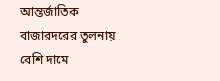আন্তর্জাতিক বাজারদরের তুলনায় বেশি দামে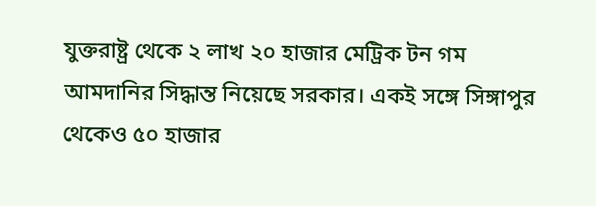যুক্তরাষ্ট্র থেকে ২ লাখ ২০ হাজার মেট্রিক টন গম আমদানির সিদ্ধান্ত নিয়েছে সরকার। একই সঙ্গে সিঙ্গাপুর থেকেও ৫০ হাজার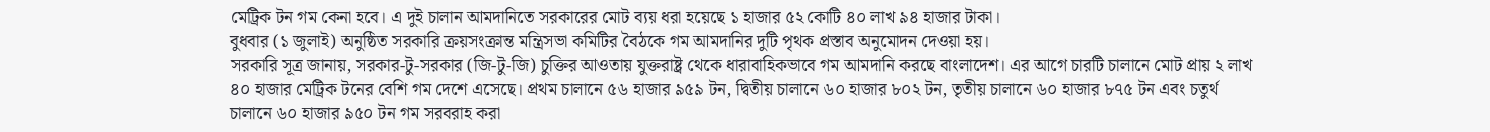মেট্রিক টন গম কেনা হবে। এ দুই চালান আমদানিতে সরকারের মোট ব্যয় ধরা হয়েছে ১ হাজার ৫২ কোটি ৪০ লাখ ৯৪ হাজার টাকা।
বুধবার (১ জুলাই) অনুষ্ঠিত সরকারি ক্রয়সংক্রান্ত মন্ত্রিসভা কমিটির বৈঠকে গম আমদানির দুটি পৃথক প্রস্তাব অনুমোদন দেওয়া হয়।
সরকারি সূত্র জানায়, সরকার-টু-সরকার (জি-টু-জি) চুক্তির আওতায় যুক্তরাষ্ট্র থেকে ধারাবাহিকভাবে গম আমদানি করছে বাংলাদেশ। এর আগে চারটি চালানে মোট প্রায় ২ লাখ ৪০ হাজার মেট্রিক টনের বেশি গম দেশে এসেছে। প্রথম চালানে ৫৬ হাজার ৯৫৯ টন, দ্বিতীয় চালানে ৬০ হাজার ৮০২ টন, তৃতীয় চালানে ৬০ হাজার ৮৭৫ টন এবং চতুর্থ চালানে ৬০ হাজার ৯৫০ টন গম সরবরাহ করা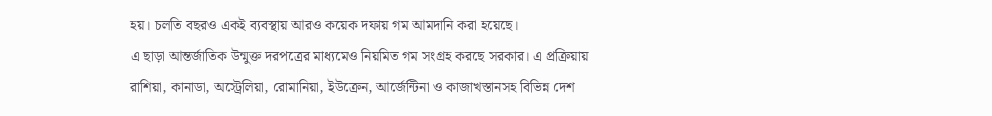হয়। চলতি বছরও একই ব্যবস্থায় আরও কয়েক দফায় গম আমদানি করা হয়েছে।
এ ছাড়া আন্তর্জাতিক উন্মুক্ত দরপত্রের মাধ্যমেও নিয়মিত গম সংগ্রহ করছে সরকার। এ প্রক্রিয়ায় রাশিয়া, কানাডা, অস্ট্রেলিয়া, রোমানিয়া, ইউক্রেন, আর্জেন্টিনা ও কাজাখস্তানসহ বিভিন্ন দেশ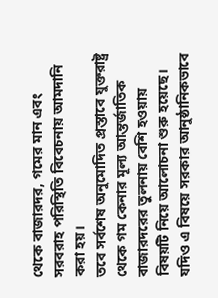থেকে বাজারদর, গমের মান এবং সরবরাহ পরিস্থিতি বিবেচনায় আমদানি করা হয়।
তবে সর্বশেষ অনুমোদিত প্রস্তাবে যুক্তরাষ্ট্র থেকে গম কেনার মূল্য আন্তর্জাতিক বাজারদরের তুলনায় বেশি হওয়ায় বিষয়টি নিয়ে আলোচনা শুরু হয়েছে। যদিও এ বিষয়ে সরকার আনুষ্ঠানিকভাবে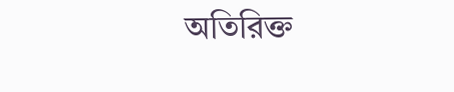অতিরিক্ত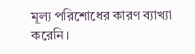মূল্য পরিশোধের কারণ ব্যাখ্যা করেনি।